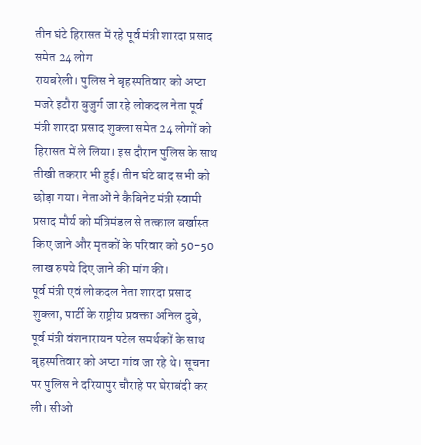तीन घंटे हिरासत में रहे पूर्व मंत्री शारदा प्रसाद समेत 24 लोग
रायबरेली। पुलिस ने बृहस्पतिवार को अप्टा मजरे इटौरा बुजुर्ग जा रहे लोकदल नेता पूर्व मंत्री शारदा प्रसाद शुक्ला समेत 24 लोगों को हिरासत में ले लिया। इस दौरान पुलिस के साथ तीखी तकरार भी हुई। तीन घंटे बाद सभी को छोड़ा गया। नेताओं ने कैबिनेट मंत्री स्वामी प्रसाद मौर्य को मंत्रिमंडल से तत्काल बर्खास्त किए जाने और मृतकों के परिवार को 50-50 लाख रुपये दिए जाने की मांग की।
पूर्व मंत्री एवं लोकदल नेता शारदा प्रसाद शुक्ला, पार्टी के राष्ट्रीय प्रवक्ता अनिल दुबे, पूर्व मंत्री वंशनारायन पटेल समर्थकों के साथ बृहस्पतिवार को अप्टा गांव जा रहे थे। सूचना पर पुलिस ने दरियापुर चौराहे पर घेराबंदी कर ली। सीओ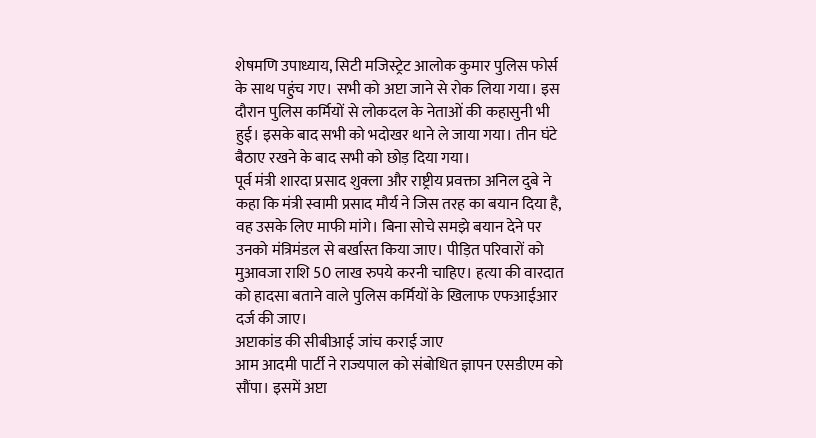शेषमणि उपाध्याय, सिटी मजिस्ट्रेट आलोक कुमार पुलिस फोर्स के साथ पहुंच गए। सभी को अप्टा जाने से रोक लिया गया। इस दौरान पुलिस कर्मियों से लोकदल के नेताओं की कहासुनी भी हुई। इसके बाद सभी को भदोखर थाने ले जाया गया। तीन घंटे बैठाए रखने के बाद सभी को छोड़ दिया गया।
पूर्व मंत्री शारदा प्रसाद शुक्ला और राष्ट्रीय प्रवक्ता अनिल दुबे ने कहा कि मंत्री स्वामी प्रसाद मौर्य ने जिस तरह का बयान दिया है, वह उसके लिए माफी मांगे। बिना सोचे समझे बयान देने पर उनको मंत्रिमंडल से बर्खास्त किया जाए। पीड़ित परिवारों को मुआवजा राशि 50 लाख रुपये करनी चाहिए। हत्या की वारदात को हादसा बताने वाले पुलिस कर्मियों के खिलाफ एफआईआर दर्ज की जाए।
अप्टाकांड की सीबीआई जांच कराई जाए
आम आदमी पार्टी ने राज्यपाल को संबोधित ज्ञापन एसडीएम को सौंपा। इसमें अप्टा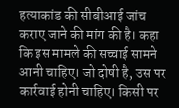हत्याकांड की सीबीआई जांच कराए जाने की मांग की है। कहा कि इस मामले की सच्चाई सामने आनी चाहिए। जो दोषी है, उस पर कार्रवाई होनी चाहिए। किसी पर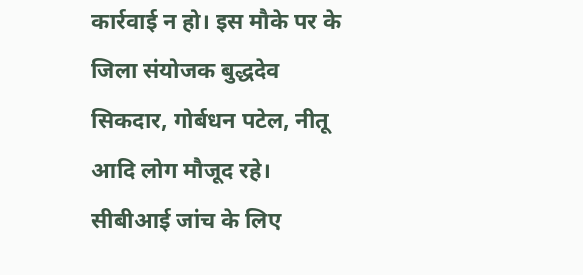कार्रवाई न हो। इस मौके पर के जिला संयोजक बुद्धदेव सिकदार, गोर्बधन पटेल, नीतू आदि लोग मौजूद रहे।
सीबीआई जांच के लिए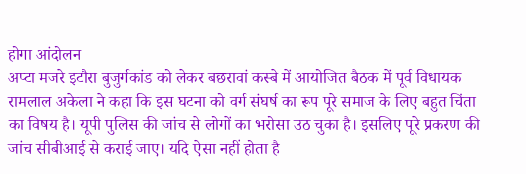होगा आंदोलन
अप्टा मजरे इटौरा बुजुर्गकांड को लेकर बछरावां कस्बे में आयोजित बैठक में पूर्व विधायक रामलाल अकेला ने कहा कि इस घटना को वर्ग संघर्ष का रूप पूरे समाज के लिए बहुत चिंता का विषय है। यूपी पुलिस की जांच से लोगों का भरोसा उठ चुका है। इसलिए पूरे प्रकरण की जांच सीबीआई से कराई जाए। यदि ऐसा नहीं होता है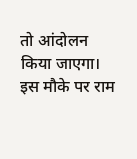तो आंदोलन किया जाएगा। इस मौके पर राम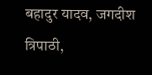बहादुर यादव, जगदीश त्रिपाठी,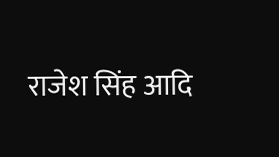राजेश सिंह आदि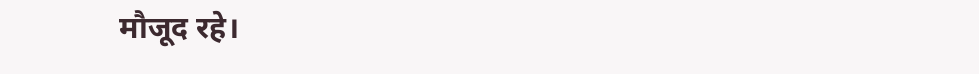मौजूद रहे।